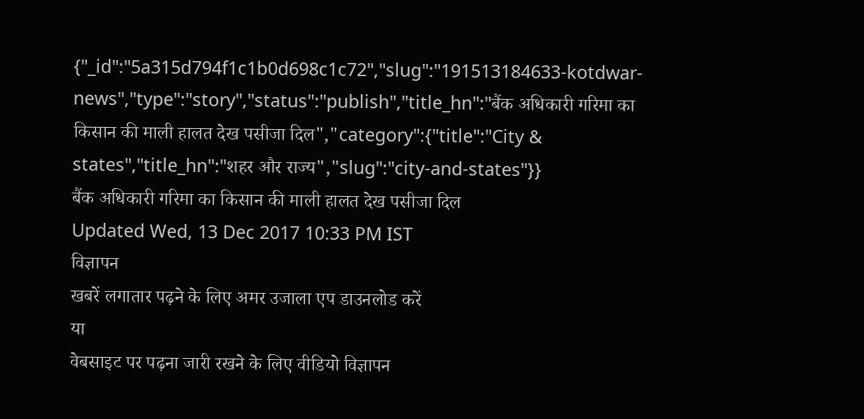{"_id":"5a315d794f1c1b0d698c1c72","slug":"191513184633-kotdwar-news","type":"story","status":"publish","title_hn":"बैंक अधिकारी गरिमा का किसान की माली हालत देख पसीजा दिल","category":{"title":"City & states","title_hn":"शहर और राज्य","slug":"city-and-states"}}
बैंक अधिकारी गरिमा का किसान की माली हालत देख पसीजा दिल
Updated Wed, 13 Dec 2017 10:33 PM IST
विज्ञापन
खबरें लगातार पढ़ने के लिए अमर उजाला एप डाउनलोड करें
या
वेबसाइट पर पढ़ना जारी रखने के लिए वीडियो विज्ञापन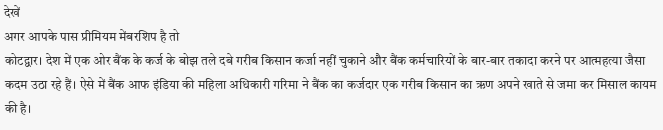देखें
अगर आपके पास प्रीमियम मेंबरशिप है तो
कोटद्वार। देश में एक ओर बैंक के कर्ज के बोझ तले दबे गरीब किसान कर्जा नहीं चुकाने और बैंक कर्मचारियों के बार-बार तकादा करने पर आत्महत्या जैसा कदम उठा रहे हैं। ऐसे में बैंक आफ इंडिया की महिला अधिकारी गरिमा ने बैंक का कर्जदार एक गरीब किसान का ऋण अपने खाते से जमा कर मिसाल कायम की है।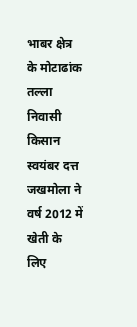भाबर क्षेत्र के मोटाढांक तल्ला निवासी किसान स्वयंबर दत्त जखमोला ने वर्ष 2012 में खेती के लिए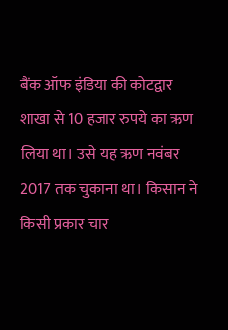बैंक ऑफ इंडिया की कोटद्वार शाखा से 10 हजार रुपये का ऋण लिया था। उसे यह ऋण नवंबर 2017 तक चुकाना था। किसान ने किसी प्रकार चार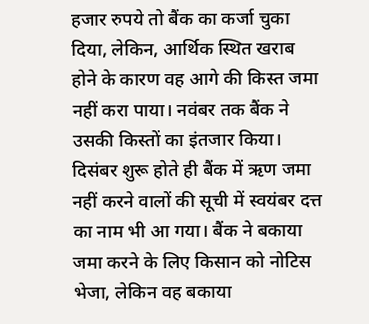हजार रुपये तो बैंक का कर्जा चुका दिया, लेकिन, आर्थिक स्थित खराब होने के कारण वह आगे की किस्त जमा नहीं करा पाया। नवंबर तक बैंक ने उसकी किस्तों का इंतजार किया। दिसंबर शुरू होते ही बैंक में ऋण जमा नहीं करने वालों की सूची में स्वयंबर दत्त का नाम भी आ गया। बैंक ने बकाया जमा करने के लिए किसान को नोटिस भेजा, लेकिन वह बकाया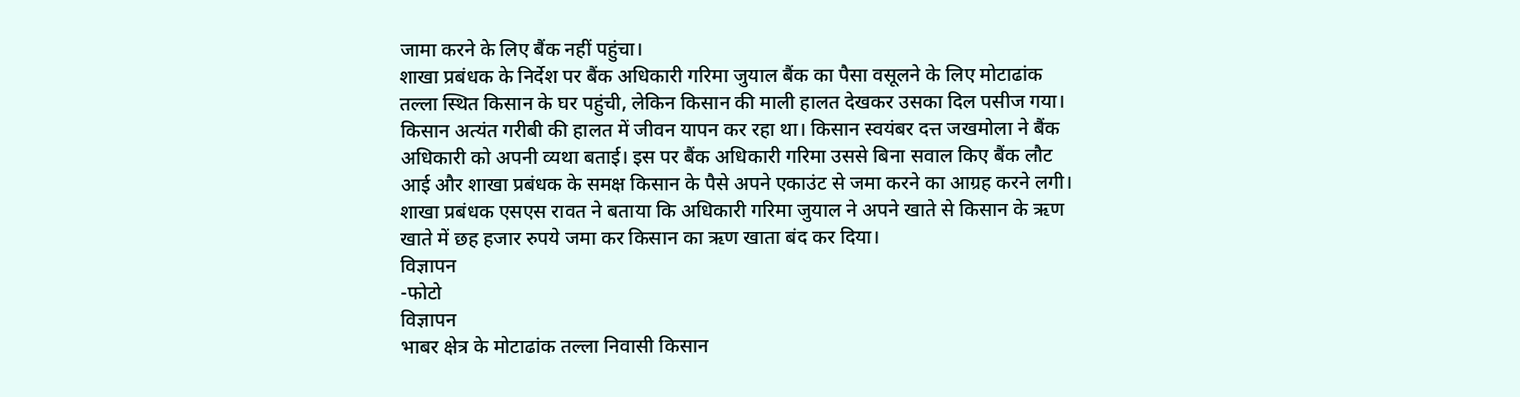जामा करने के लिए बैंक नहीं पहुंचा।
शाखा प्रबंधक के निर्देश पर बैंक अधिकारी गरिमा जुयाल बैंक का पैसा वसूलने के लिए मोटाढांक तल्ला स्थित किसान के घर पहुंची, लेकिन किसान की माली हालत देखकर उसका दिल पसीज गया। किसान अत्यंत गरीबी की हालत में जीवन यापन कर रहा था। किसान स्वयंबर दत्त जखमोला ने बैंक अधिकारी को अपनी व्यथा बताई। इस पर बैंक अधिकारी गरिमा उससे बिना सवाल किए बैंक लौट आई और शाखा प्रबंधक के समक्ष किसान के पैसे अपने एकाउंट से जमा करने का आग्रह करने लगी। शाखा प्रबंधक एसएस रावत ने बताया कि अधिकारी गरिमा जुयाल ने अपने खाते से किसान के ऋण खाते में छह हजार रुपये जमा कर किसान का ऋण खाता बंद कर दिया।
विज्ञापन
-फोटो
विज्ञापन
भाबर क्षेत्र के मोटाढांक तल्ला निवासी किसान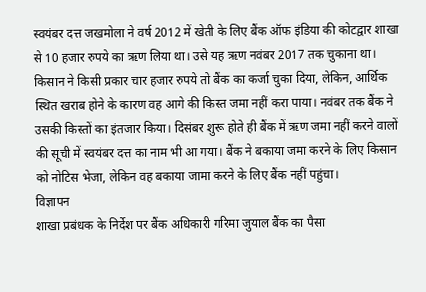स्वयंबर दत्त जखमोला ने वर्ष 2012 में खेती के लिए बैंक ऑफ इंडिया की कोटद्वार शाखा से 10 हजार रुपये का ऋण लिया था। उसे यह ऋण नवंबर 2017 तक चुकाना था। किसान ने किसी प्रकार चार हजार रुपये तो बैंक का कर्जा चुका दिया, लेकिन, आर्थिक स्थित खराब होने के कारण वह आगे की किस्त जमा नहीं करा पाया। नवंबर तक बैंक ने उसकी किस्तों का इंतजार किया। दिसंबर शुरू होते ही बैंक में ऋण जमा नहीं करने वालों की सूची में स्वयंबर दत्त का नाम भी आ गया। बैंक ने बकाया जमा करने के लिए किसान को नोटिस भेजा, लेकिन वह बकाया जामा करने के लिए बैंक नहीं पहुंचा।
विज्ञापन
शाखा प्रबंधक के निर्देश पर बैंक अधिकारी गरिमा जुयाल बैंक का पैसा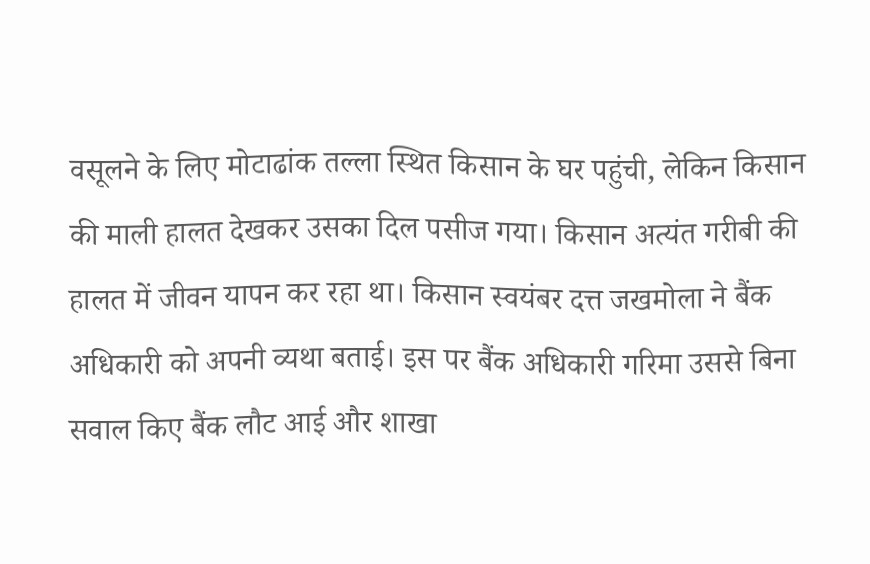वसूलने के लिए मोटाढांक तल्ला स्थित किसान के घर पहुंची, लेकिन किसान की माली हालत देखकर उसका दिल पसीज गया। किसान अत्यंत गरीबी की हालत में जीवन यापन कर रहा था। किसान स्वयंबर दत्त जखमोला ने बैंक अधिकारी को अपनी व्यथा बताई। इस पर बैंक अधिकारी गरिमा उससे बिना सवाल किए बैंक लौट आई और शाखा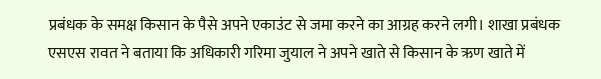प्रबंधक के समक्ष किसान के पैसे अपने एकाउंट से जमा करने का आग्रह करने लगी। शाखा प्रबंधक एसएस रावत ने बताया कि अधिकारी गरिमा जुयाल ने अपने खाते से किसान के ऋण खाते में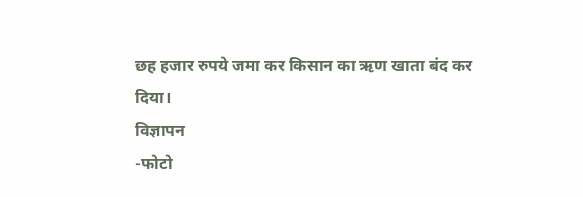छह हजार रुपये जमा कर किसान का ऋण खाता बंद कर दिया।
विज्ञापन
-फोटो